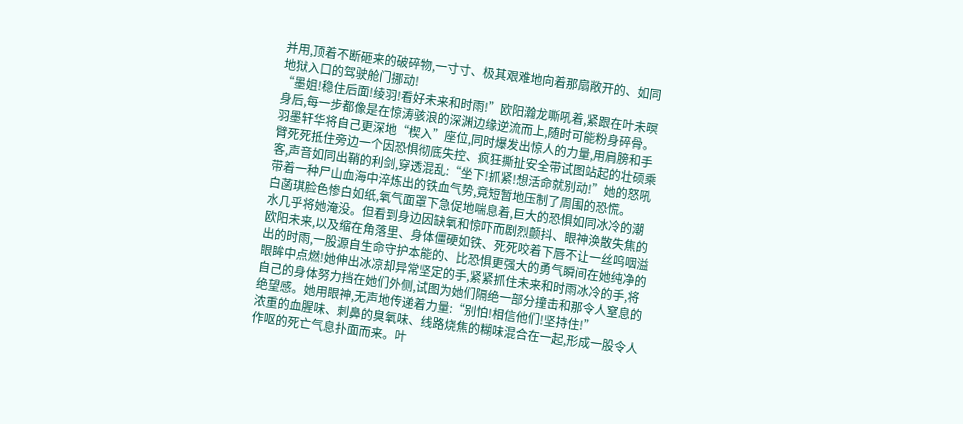并用,顶着不断砸来的破碎物,一寸寸、极其艰难地向着那扇敞开的、如同地狱入口的驾驶舱门挪动!
“墨姐!稳住后面!绫羽!看好未来和时雨!”欧阳瀚龙嘶吼着,紧跟在叶未暝身后,每一步都像是在惊涛骇浪的深渊边缘逆流而上,随时可能粉身碎骨。
羽墨轩华将自己更深地“楔入”座位,同时爆发出惊人的力量,用肩膀和手臂死死抵住旁边一个因恐惧彻底失控、疯狂撕扯安全带试图站起的壮硕乘客,声音如同出鞘的利剑,穿透混乱:“坐下!抓紧!想活命就别动!”她的怒吼带着一种尸山血海中淬炼出的铁血气势,竟短暂地压制了周围的恐慌。
白菡琪脸色惨白如纸,氧气面罩下急促地喘息着,巨大的恐惧如同冰冷的潮水几乎将她淹没。但看到身边因缺氧和惊吓而剧烈颤抖、眼神涣散失焦的欧阳未来,以及缩在角落里、身体僵硬如铁、死死咬着下唇不让一丝呜咽溢出的时雨,一股源自生命守护本能的、比恐惧更强大的勇气瞬间在她纯净的眼眸中点燃!她伸出冰凉却异常坚定的手,紧紧抓住未来和时雨冰冷的手,将自己的身体努力挡在她们外侧,试图为她们隔绝一部分撞击和那令人窒息的绝望感。她用眼神,无声地传递着力量:“别怕!相信他们!坚持住!”
浓重的血腥味、刺鼻的臭氧味、线路烧焦的糊味混合在一起,形成一股令人作呕的死亡气息扑面而来。叶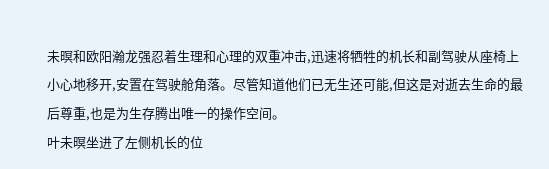未暝和欧阳瀚龙强忍着生理和心理的双重冲击,迅速将牺牲的机长和副驾驶从座椅上小心地移开,安置在驾驶舱角落。尽管知道他们已无生还可能,但这是对逝去生命的最后尊重,也是为生存腾出唯一的操作空间。
叶未暝坐进了左侧机长的位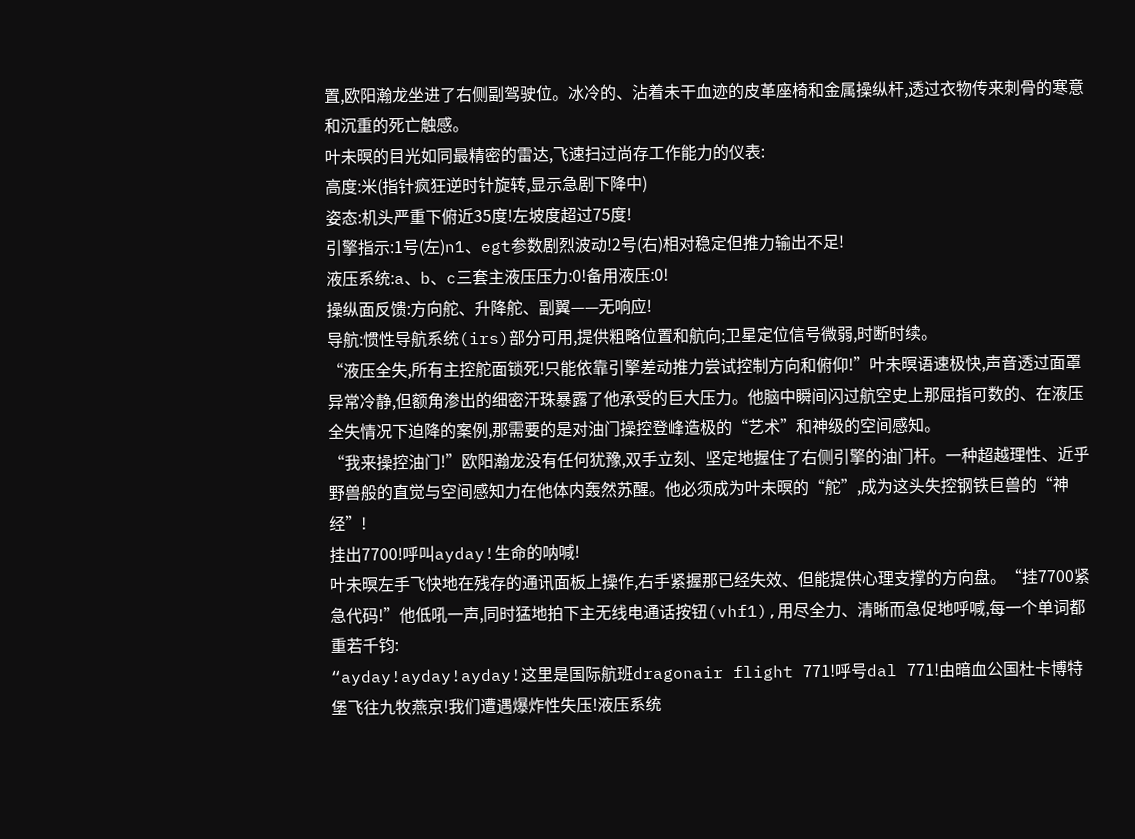置,欧阳瀚龙坐进了右侧副驾驶位。冰冷的、沾着未干血迹的皮革座椅和金属操纵杆,透过衣物传来刺骨的寒意和沉重的死亡触感。
叶未暝的目光如同最精密的雷达,飞速扫过尚存工作能力的仪表:
高度:米(指针疯狂逆时针旋转,显示急剧下降中)
姿态:机头严重下俯近35度!左坡度超过75度!
引擎指示:1号(左)n1、egt参数剧烈波动!2号(右)相对稳定但推力输出不足!
液压系统:a、b、c三套主液压压力:0!备用液压:0!
操纵面反馈:方向舵、升降舵、副翼——无响应!
导航:惯性导航系统(irs)部分可用,提供粗略位置和航向;卫星定位信号微弱,时断时续。
“液压全失,所有主控舵面锁死!只能依靠引擎差动推力尝试控制方向和俯仰!”叶未暝语速极快,声音透过面罩异常冷静,但额角渗出的细密汗珠暴露了他承受的巨大压力。他脑中瞬间闪过航空史上那屈指可数的、在液压全失情况下迫降的案例,那需要的是对油门操控登峰造极的“艺术”和神级的空间感知。
“我来操控油门!”欧阳瀚龙没有任何犹豫,双手立刻、坚定地握住了右侧引擎的油门杆。一种超越理性、近乎野兽般的直觉与空间感知力在他体内轰然苏醒。他必须成为叶未暝的“舵”,成为这头失控钢铁巨兽的“神经”!
挂出7700!呼叫ayday!生命的呐喊!
叶未暝左手飞快地在残存的通讯面板上操作,右手紧握那已经失效、但能提供心理支撑的方向盘。“挂7700紧急代码!”他低吼一声,同时猛地拍下主无线电通话按钮(vhf1),用尽全力、清晰而急促地呼喊,每一个单词都重若千钧:
“ayday!ayday!ayday!这里是国际航班dragonair flight 771!呼号dal 771!由暗血公国杜卡博特堡飞往九牧燕京!我们遭遇爆炸性失压!液压系统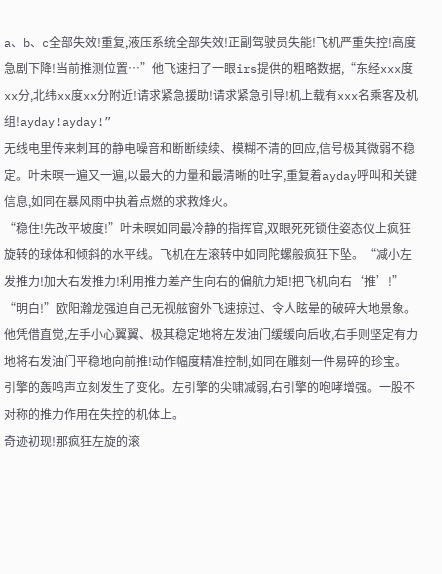a、b、c全部失效!重复,液压系统全部失效!正副驾驶员失能!飞机严重失控!高度急剧下降!当前推测位置…”他飞速扫了一眼irs提供的粗略数据,“东经xxx度xx分,北纬xx度xx分附近!请求紧急援助!请求紧急引导!机上载有xxx名乘客及机组!ayday!ayday!”
无线电里传来刺耳的静电噪音和断断续续、模糊不清的回应,信号极其微弱不稳定。叶未暝一遍又一遍,以最大的力量和最清晰的吐字,重复着ayday呼叫和关键信息,如同在暴风雨中执着点燃的求救烽火。
“稳住!先改平坡度!”叶未暝如同最冷静的指挥官,双眼死死锁住姿态仪上疯狂旋转的球体和倾斜的水平线。飞机在左滚转中如同陀螺般疯狂下坠。“减小左发推力!加大右发推力!利用推力差产生向右的偏航力矩!把飞机向右‘推’!”
“明白!”欧阳瀚龙强迫自己无视舷窗外飞速掠过、令人眩晕的破碎大地景象。他凭借直觉,左手小心翼翼、极其稳定地将左发油门缓缓向后收,右手则坚定有力地将右发油门平稳地向前推!动作幅度精准控制,如同在雕刻一件易碎的珍宝。
引擎的轰鸣声立刻发生了变化。左引擎的尖啸减弱,右引擎的咆哮增强。一股不对称的推力作用在失控的机体上。
奇迹初现!那疯狂左旋的滚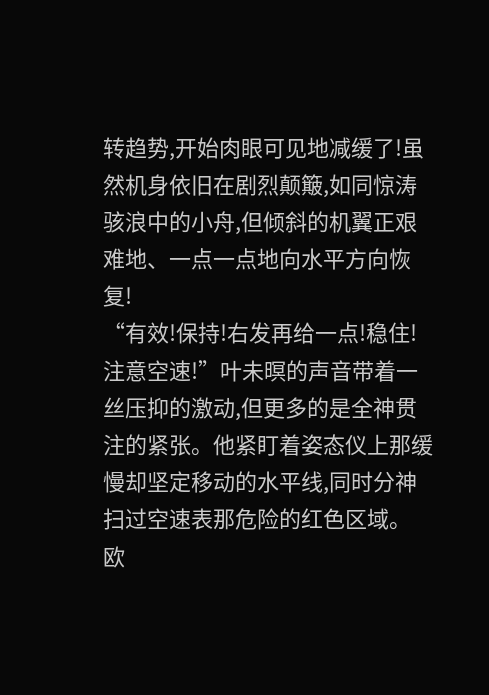转趋势,开始肉眼可见地减缓了!虽然机身依旧在剧烈颠簸,如同惊涛骇浪中的小舟,但倾斜的机翼正艰难地、一点一点地向水平方向恢复!
“有效!保持!右发再给一点!稳住!注意空速!”叶未暝的声音带着一丝压抑的激动,但更多的是全神贯注的紧张。他紧盯着姿态仪上那缓慢却坚定移动的水平线,同时分神扫过空速表那危险的红色区域。
欧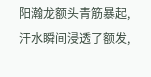阳瀚龙额头青筋暴起,汗水瞬间浸透了额发,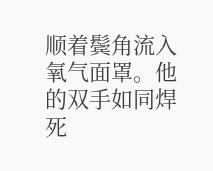顺着鬓角流入氧气面罩。他的双手如同焊死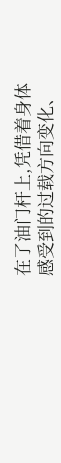在了油门杆上,凭借着身体感受到的过载方向变化、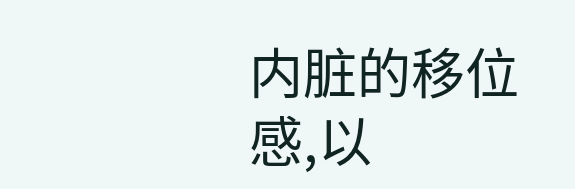内脏的移位感,以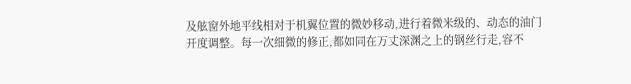及舷窗外地平线相对于机翼位置的微妙移动,进行着微米级的、动态的油门开度调整。每一次细微的修正,都如同在万丈深渊之上的钢丝行走,容不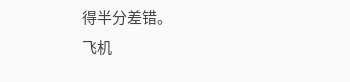得半分差错。
飞机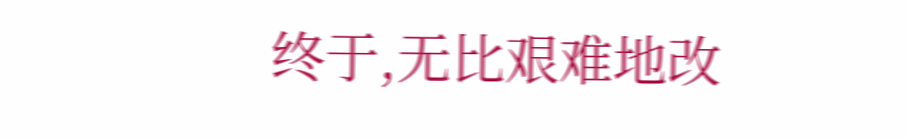终于,无比艰难地改